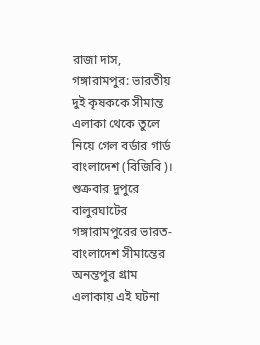রাজা দাস, গঙ্গারামপুর: ভারতীয় দুই কৃষককে সীমান্ত এলাকা থেকে তুলে নিয়ে গেল বর্ডার গার্ড বাংলাদেশ (বিজিবি)। শুক্রবার দুপুরে বালুরঘাটের গঙ্গারামপুরের ভারত-বাংলাদেশ সীমান্তের অনন্তপুর গ্রাম এলাকায় এই ঘটনা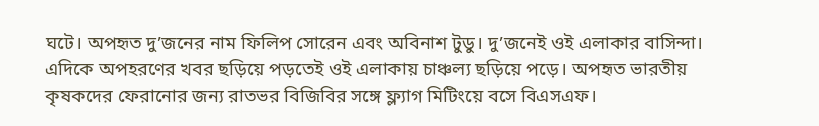ঘটে। অপহৃত দু’জনের নাম ফিলিপ সোরেন এবং অবিনাশ টুডু। দু’জনেই ওই এলাকার বাসিন্দা। এদিকে অপহরণের খবর ছড়িয়ে পড়তেই ওই এলাকায় চাঞ্চল্য ছড়িয়ে পড়ে। অপহৃত ভারতীয় কৃষকদের ফেরানোর জন্য রাতভর বিজিবির সঙ্গে ফ্ল্যাগ মিটিংয়ে বসে বিএসএফ।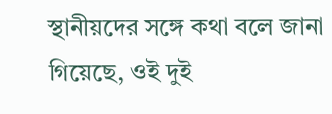স্থানীয়দের সঙ্গে কথা বলে জানা গিয়েছে, ওই দুই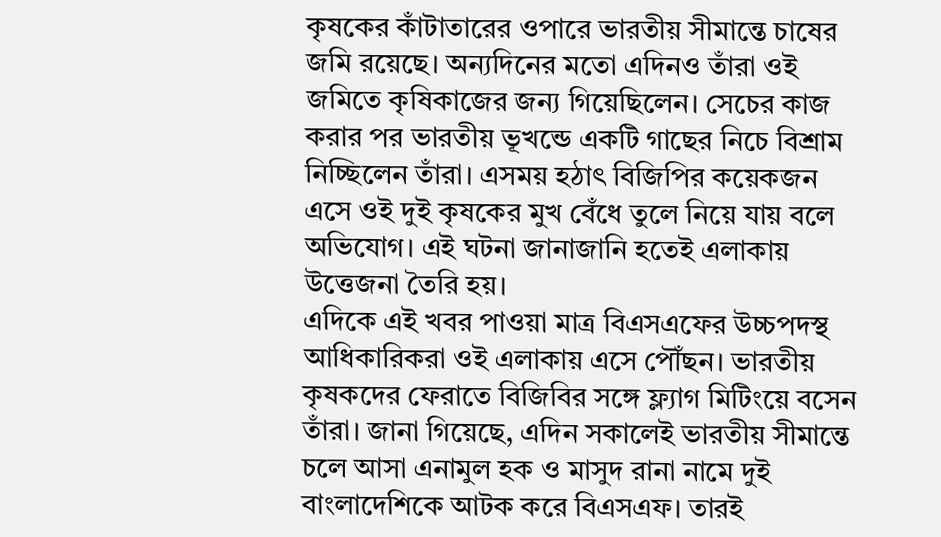কৃষকের কাঁটাতারের ওপারে ভারতীয় সীমান্তে চাষের জমি রয়েছে। অন্যদিনের মতো এদিনও তাঁরা ওই জমিতে কৃষিকাজের জন্য গিয়েছিলেন। সেচের কাজ করার পর ভারতীয় ভূখন্ডে একটি গাছের নিচে বিশ্রাম নিচ্ছিলেন তাঁরা। এসময় হঠাৎ বিজিপির কয়েকজন এসে ওই দুই কৃষকের মুখ বেঁধে তুলে নিয়ে যায় বলে অভিযোগ। এই ঘটনা জানাজানি হতেই এলাকায় উত্তেজনা তৈরি হয়।
এদিকে এই খবর পাওয়া মাত্র বিএসএফের উচ্চপদস্থ আধিকারিকরা ওই এলাকায় এসে পৌঁছন। ভারতীয় কৃষকদের ফেরাতে বিজিবির সঙ্গে ফ্ল্যাগ মিটিংয়ে বসেন তাঁরা। জানা গিয়েছে, এদিন সকালেই ভারতীয় সীমান্তে চলে আসা এনামুল হক ও মাসুদ রানা নামে দুই বাংলাদেশিকে আটক করে বিএসএফ। তারই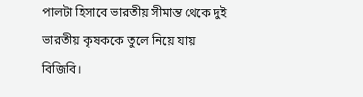পালটা হিসাবে ভারতীয় সীমান্ত থেকে দুই ভারতীয় কৃষককে তুলে নিয়ে যায় বিজিবি।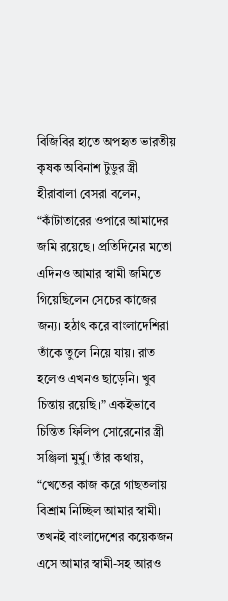বিজিবির হাতে অপহৃত ভারতীয় কৃষক অবিনাশ টুডুর স্ত্রী হীরাবালা বেসরা বলেন, “কাঁটাতারের ওপারে আমাদের জমি রয়েছে। প্রতিদিনের মতো এদিনও আমার স্বামী জমিতে গিয়েছিলেন সেচের কাজের জন্য। হঠাৎ করে বাংলাদেশিরা তাঁকে তুলে নিয়ে যায়। রাত হলেও এখনও ছাড়েনি। খুব চিন্তায় রয়েছি।” একইভাবে চিন্তিত ফিলিপ সোরেনোর স্ত্রী সঞ্জিলা মুর্মু। তাঁর কথায়, “খেতের কাজ করে গাছতলায় বিশ্রাম নিচ্ছিল আমার স্বামী। তখনই বাংলাদেশের কয়েকজন এসে আমার স্বামী-সহ আরও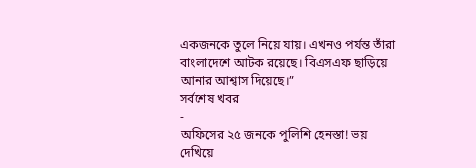একজনকে তুলে নিয়ে যায়। এখনও পর্যন্ত তাঁরা বাংলাদেশে আটক রয়েছে। বিএসএফ ছাড়িয়ে আনার আশ্বাস দিয়েছে।”
সর্বশেষ খবর
-
অফিসের ২৫ জনকে পুলিশি হেনস্তা! ভয় দেখিয়ে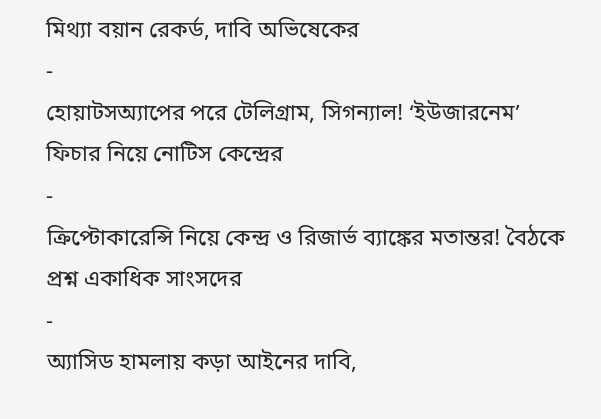মিথ্যা বয়ান রেকর্ড, দাবি অভিষেকের
-
হোয়াটসঅ্যাপের পরে টেলিগ্রাম, সিগন্যাল! ‘ইউজারনেম’ ফিচার নিয়ে নোটিস কেন্দ্রের
-
ক্রিপ্টোকারেন্সি নিয়ে কেন্দ্র ও রিজার্ভ ব্যাঙ্কের মতান্তর! বৈঠকে প্রশ্ন একাধিক সাংসদের
-
অ্যাসিড হামলায় কড়া আইনের দাবি,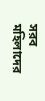সরব মহিলাদের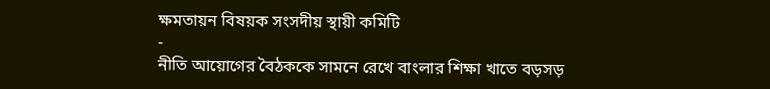ক্ষমতায়ন বিষয়ক সংসদীয় স্থায়ী কমিটি
-
নীতি আয়োগের বৈঠককে সামনে রেখে বাংলার শিক্ষা খাতে বড়সড়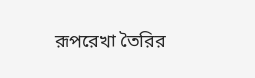রূপরেখা তৈরির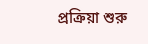প্রক্রিয়া শুরু